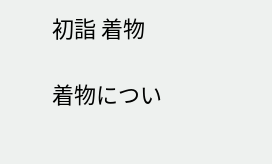初詣 着物

着物につい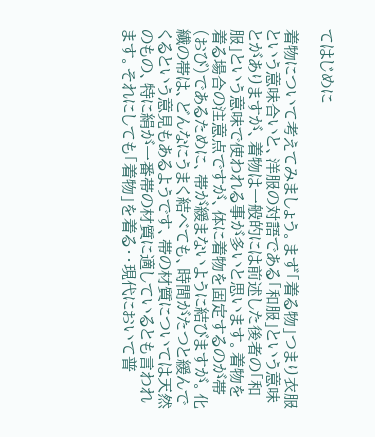てはじめに

着物について考えてみましょう。まず「着る物」つまり衣服という意味合いと、洋服の対語である「和服」という意味とがありますが、着物は一般的には前述した後者の「和服」という意味で使われる事が多いと思います。着物を着る場合の注意点ですが、体に着物を固定するのが帯(おび)であるために、帯が緩まないように結びますが。化繊の帯は、どんなにうまく結べても、時間がたつと緩んでくるという意見もあるようです、帯の材質については天然のもの、特に絹が一番帯の材質に適しているとも言われます。それにしても「着物」を着る‥現代において普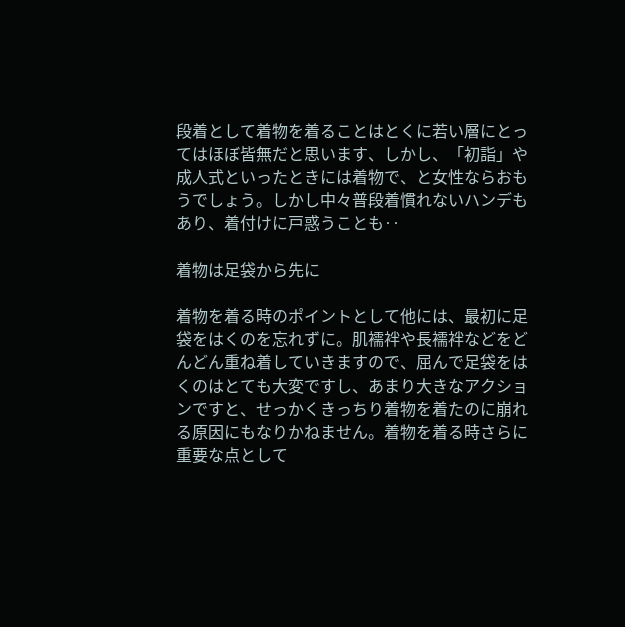段着として着物を着ることはとくに若い層にとってはほぼ皆無だと思います、しかし、「初詣」や成人式といったときには着物で、と女性ならおもうでしょう。しかし中々普段着慣れないハンデもあり、着付けに戸惑うことも‥

着物は足袋から先に

着物を着る時のポイントとして他には、最初に足袋をはくのを忘れずに。肌襦袢や長襦袢などをどんどん重ね着していきますので、屈んで足袋をはくのはとても大変ですし、あまり大きなアクションですと、せっかくきっちり着物を着たのに崩れる原因にもなりかねません。着物を着る時さらに重要な点として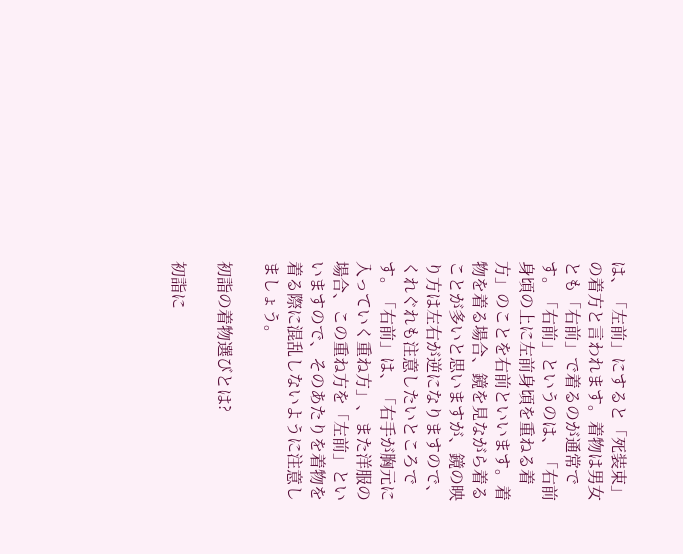は、「左前」にすると「死装束」の着方と言われます。着物は男女とも「右前」で着るのが通常です。「右前」というのは、「右前身頃の上に左前身頃を重ねる着方」のことを右前といいます。着物を着る場合、鏡を見ながら着ることが多いと思いますが、鏡の映り方は左右が逆になりますので、くれぐれも注意したいところです。「右前」は、「右手が胸元に入っていく重ね方」、また洋服の場合、この重ね方を「左前」といいますので、そのあたりを着物を着る際に混乱しないように注意しましょう。

初詣の着物選びとは?

初詣に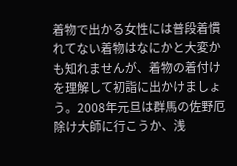着物で出かる女性には普段着慣れてない着物はなにかと大変かも知れませんが、着物の着付けを理解して初詣に出かけましょう。2008年元旦は群馬の佐野厄除け大師に行こうか、浅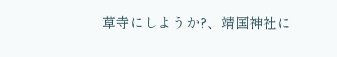草寺にしようか?、靖国神社に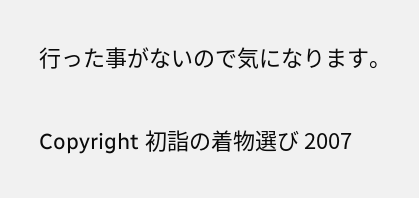行った事がないので気になります。

Copyright 初詣の着物選び 2007